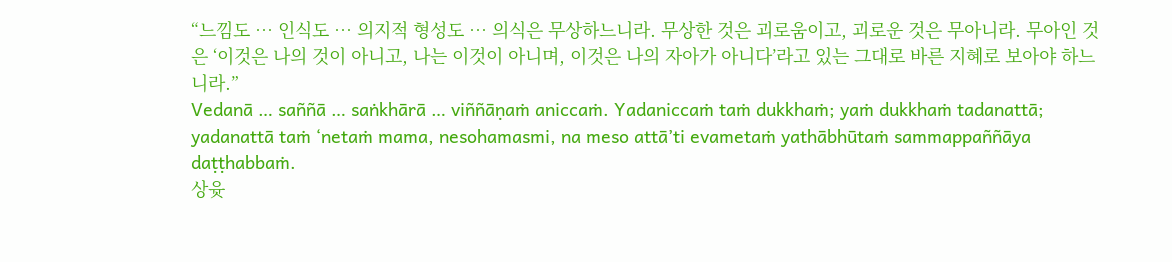“느낌도 … 인식도 … 의지적 형성도 … 의식은 무상하느니라. 무상한 것은 괴로움이고, 괴로운 것은 무아니라. 무아인 것은 ‘이것은 나의 것이 아니고, 나는 이것이 아니며, 이것은 나의 자아가 아니다’라고 있는 그대로 바른 지혜로 보아야 하느니라.”
Vedanā … saññā … saṅkhārā … viññāṇaṁ aniccaṁ. Yadaniccaṁ taṁ dukkhaṁ; yaṁ dukkhaṁ tadanattā; yadanattā taṁ ‘netaṁ mama, nesohamasmi, na meso attā’ti evametaṁ yathābhūtaṁ sammappaññāya daṭṭhabbaṁ.
상윳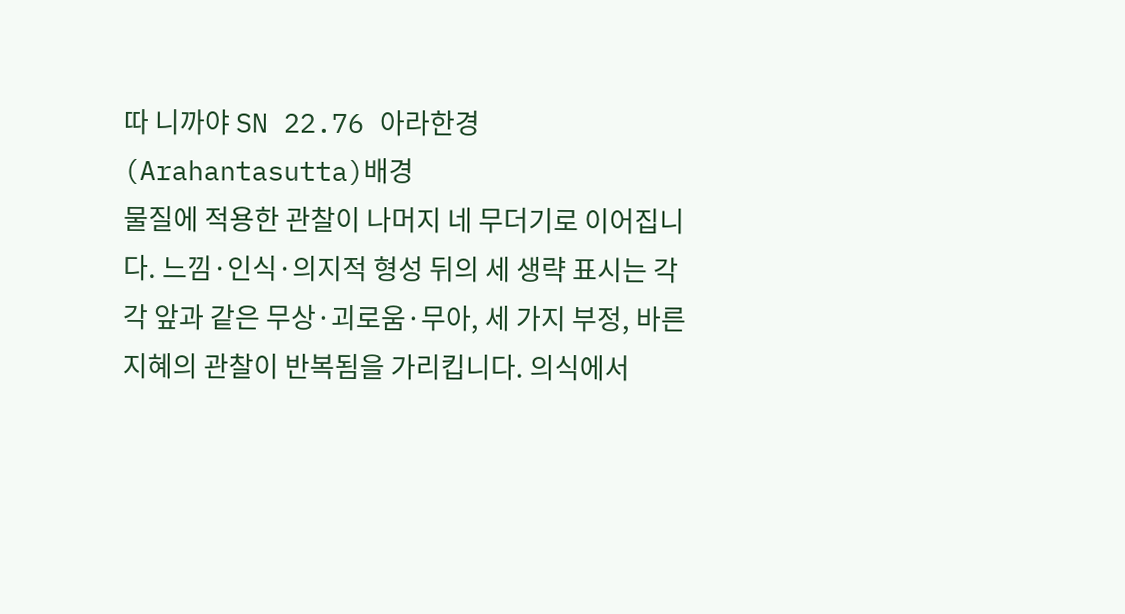따 니까야 SN 22.76 아라한경 (Arahantasutta)배경
물질에 적용한 관찰이 나머지 네 무더기로 이어집니다. 느낌·인식·의지적 형성 뒤의 세 생략 표시는 각각 앞과 같은 무상·괴로움·무아, 세 가지 부정, 바른 지혜의 관찰이 반복됨을 가리킵니다. 의식에서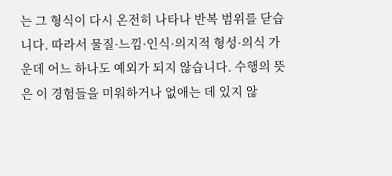는 그 형식이 다시 온전히 나타나 반복 범위를 닫습니다. 따라서 물질·느낌·인식·의지적 형성·의식 가운데 어느 하나도 예외가 되지 않습니다. 수행의 뜻은 이 경험들을 미워하거나 없애는 데 있지 않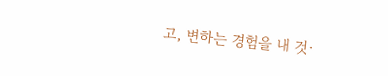고, 변하는 경험을 내 것·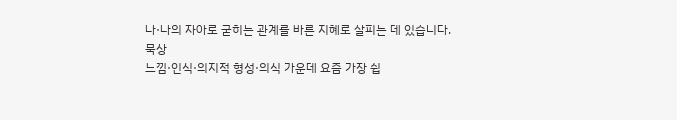나·나의 자아로 굳히는 관계를 바른 지혜로 살피는 데 있습니다.
묵상
느낌·인식·의지적 형성·의식 가운데 요즘 가장 쉽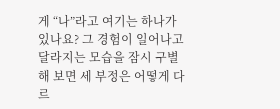게 “나”라고 여기는 하나가 있나요? 그 경험이 일어나고 달라지는 모습을 잠시 구별해 보면 세 부정은 어떻게 다르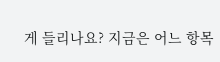게 들리나요? 지금은 어느 항목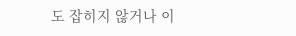도 잡히지 않거나 이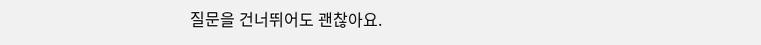질문을 건너뛰어도 괜찮아요.